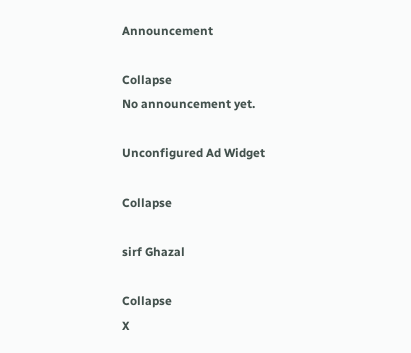Announcement

Collapse
No announcement yet.

Unconfigured Ad Widget

Collapse

sirf Ghazal

Collapse
X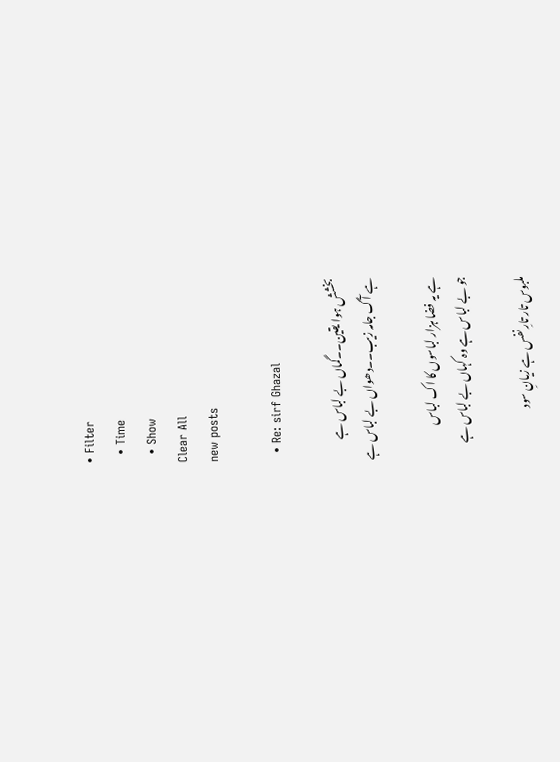• Filter
  • Time
  • Show
Clear All
new posts

  • Re: sirf Ghazal

    بخشش ہوا یقین۔۔گماں بے لباس ہے
    ہے آگ جامہ زیب۔۔دھواں بے لباس ہے

    ہے یہ فضا ہزار لباسوں کا اک لباس
    جو بے لباس ہے وہ کہاں بے لباس ہے

    ملبوس تار تارِ نفس ہے زیانِ سود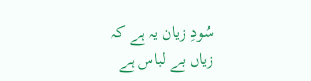سُودِ زیان یہ ہے کہ زیاں بے لباس ہے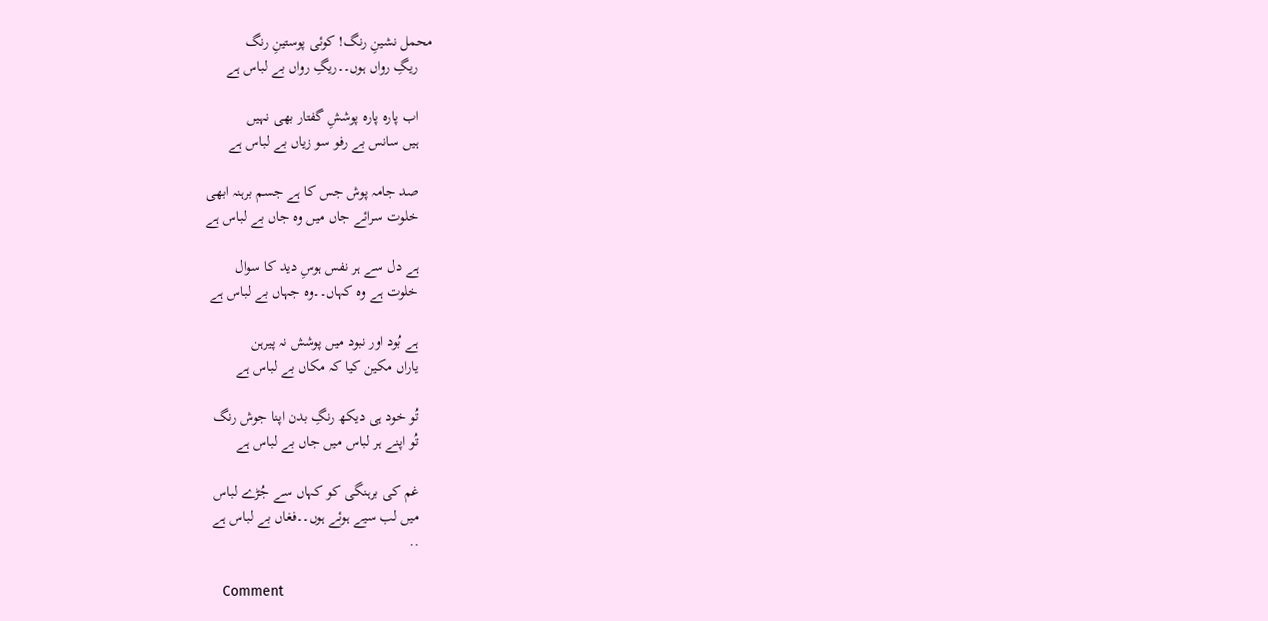محمل نشینِ رنگ! کوئی پوستینِ رنگ
    ریگِ رواں ہوں۔۔ریگِ رواں بے لباس ہے

    اب پارہ پارہ پوششِ گفتار بھی نہیں
    ہیں سانس بے رفو سو زیاں بے لباس ہے

    صد جامہ پوش جس کا ہے جسم برہنہ ابھی
    خلوت سرائے جاں میں وہ جاں بے لباس ہے

    ہے دل سے ہر نفس ہوسِ دید کا سوال
    خلوت ہے وہ کہاں۔۔وہ جہاں بے لباس ہے

    ہے بُود اور نبود میں پوشش نہ پیرہن
    یاراں مکین کیا کہ مکاں بے لباس ہے

    تُو خود ہی دیکھ رنگِ بدن اپنا جوش رنگ
    تُو اپنے ہر لباس میں جاں بے لباس ہے

    غم کی برہنگی کو کہاں سے جُڑے لباس
    میں لب سیے ہوئے ہوں۔۔فغاں بے لباس ہے
    ..

    Comment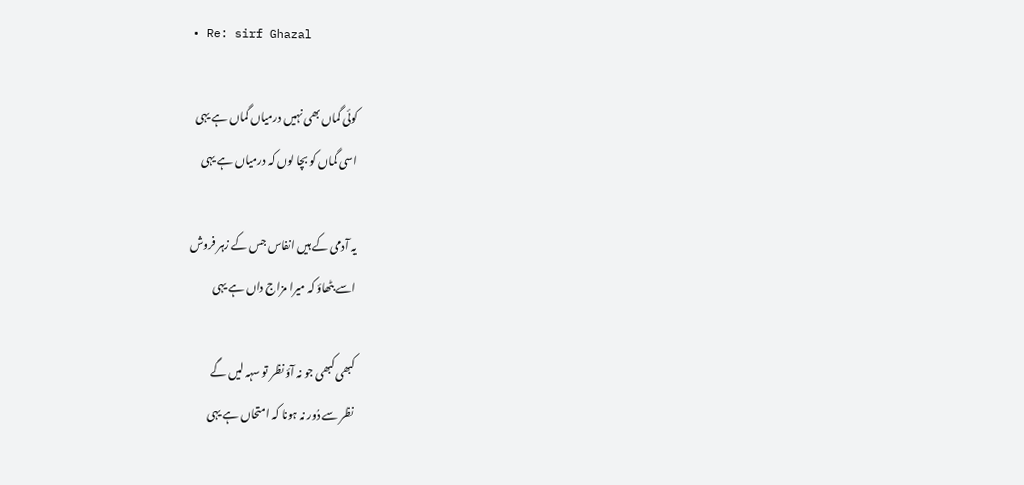• Re: sirf Ghazal

      کوئی گماں بھی نہیں درمیاں گماں ہے یہی
      اسی گماں کو بچا لوں کہ درمیاں ہے یہی

      یہ آدمی کے ہیں انفاس جس کے زہر فروش
      اسے بٹھاؤ کہ میرا مزاج داں ہے یہی

      کبھی کبھی جو نہ آؤ نظر تو سہہ لیں گے
      نظر سے دُور نہ ہونا کہ امتحاں ہے یہی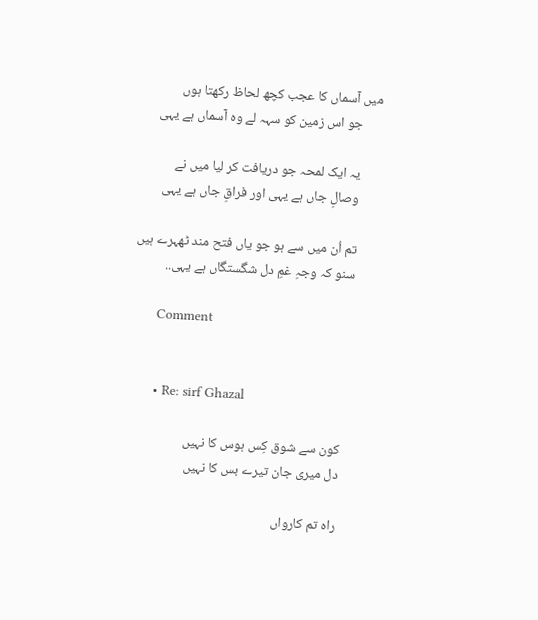میں آسماں کا عجب کچھ لحاظ رکھتا ہوں
      جو اس زمین کو سہہ لے وہ آسماں ہے یہی

      یہ ایک لمحہ جو دریافت کر لیا میں نے
      وصالِ جاں ہے یہی اور فراقِ جاں ہے یہی

      تم اُن میں سے ہو جو یاں فتح مند ٹھہرے ہیں
      سنو کہ وجہِ غمِ دل شگستگاں ہے یہی..

      Comment


      • Re: sirf Ghazal

        کون سے شوق کِس ہوس کا نہیں
        دل میری جان تیرے بس کا نہیں

        راہ تم کارواں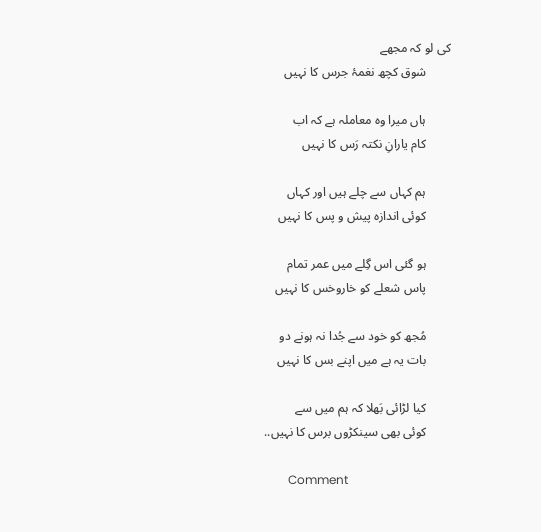کی لو کہ مجھے
        شوق کچھ نغمۂ جرس کا نہیں

        ہاں میرا وہ معاملہ ہے کہ اب
        کام یارانِ نکتہ رَس کا نہیں

        ہم کہاں سے چلے ہیں اور کہاں
        کوئی اندازہ پیش و پس کا نہیں

        ہو گئی اس گِلے میں عمر تمام
        پاس شعلے کو خاروخس کا نہیں

        مُجھ کو خود سے جُدا نہ ہونے دو
        بات یہ ہے میں اپنے بس کا نہیں

        کیا لڑائی بَھلا کہ ہم میں سے
        کوئی بھی سینکڑوں برس کا نہیں..

        Comment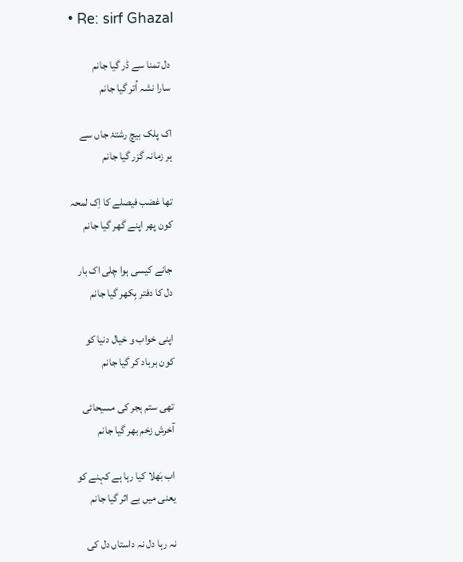• Re: sirf Ghazal

          دل تمنا سے ڈر گیا جانم
          سارا نشہ اُتر گیا جانم

          اک پلک بیچ رشتۂ جاں سے
          ہر زمانہ گزر گیا جانم

          تھا غضب فیصلے کا اِک لمحہ
          کون پھر اپنے گھر گیا جانم

          جانے کیسی ہوا چلی اک بار
          دل کا دفتر بِکھر گیا جانم

          اپنی خواب و خیال دنیا کو
          کون برباد کر گیا جانم

          تھی ستم ہجر کی مسیحائی
          آخرش زخم بھر گیا جانم

          اب بَھلا کیا رہا ہے کہنے کو
          یعنی میں بے اثر گیا جانم

          نہ رہا دل نہ داستاں دل کی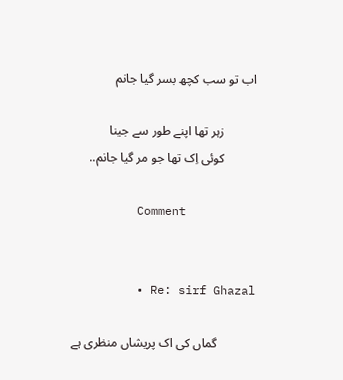اب تو سب کچھ بسر گیا جانم

          زہر تھا اپنے طور سے جینا
          کوئی اِک تھا جو مر گیا جانم..

          Comment


          • Re: sirf Ghazal

            گماں کی اک پریشاں منظری ہے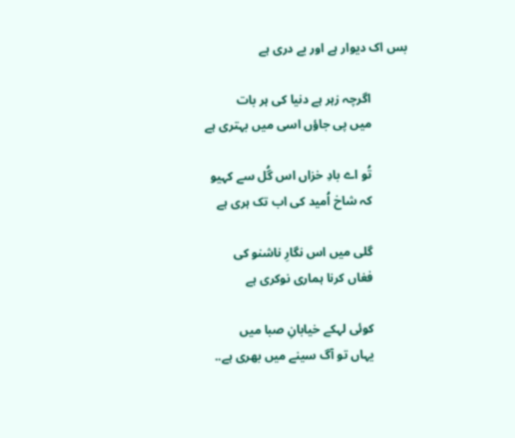بس اک دیوار ہے اور بے دری ہے

            اگرچہ زہر ہے دنیا کی ہر بات
            میں پی جاؤں اسی میں بہتری ہے

            تُو اے بادِ خزاں اس گُل سے کہیو
            کہ شاخ اُمید کی اب تک ہری ہے

            گلی میں اس نگارِ ناشنو کی
            فغاں کرنا ہماری نوکری ہے

            کوئی لہکے خیابانِ صبا میں
            یہاں تو آگ سینے میں بھری ہے..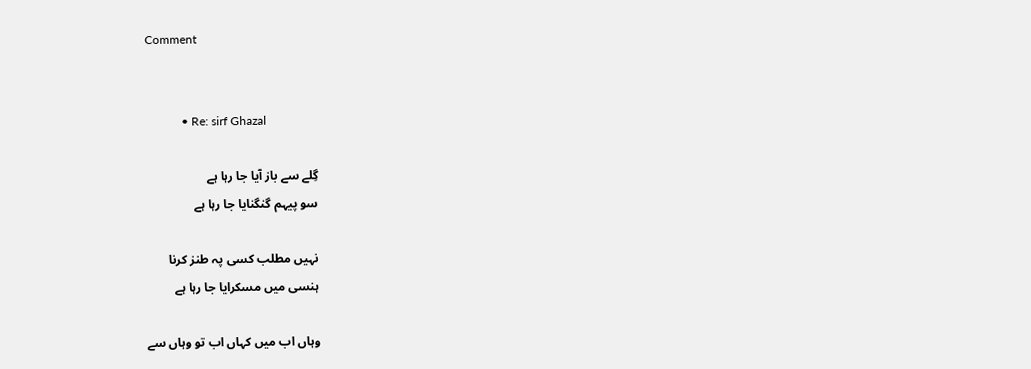Comment


            • Re: sirf Ghazal

              گِلے سے باز آیا جا رہا ہے
              سو پیہم گنگنایا جا رہا ہے

              نہیں مطلب کسی پہ طنز کرنا
              ہنسی میں مسکرایا جا رہا ہے

              وہاں اب میں کہاں اب تو وہاں سے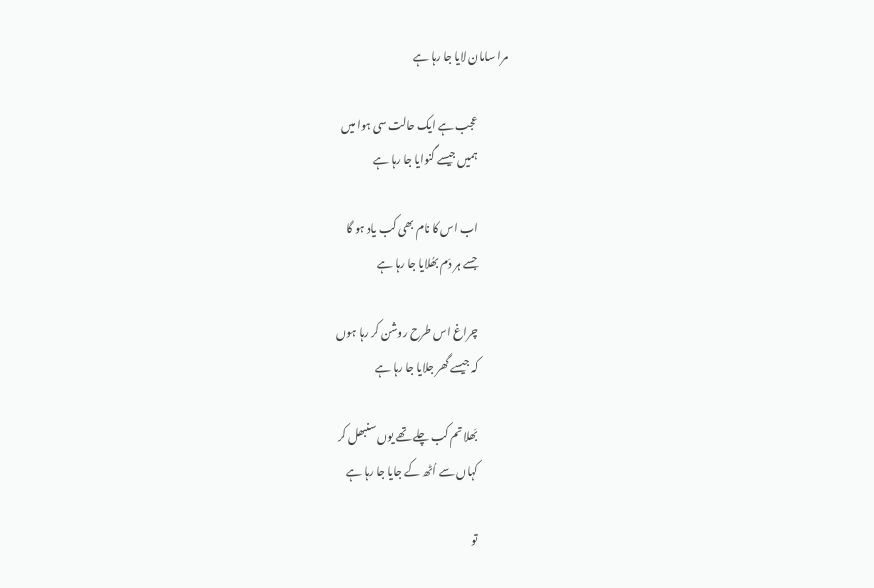مرا سامان لایا جا رہا ہے

              عجب ہے ایک حالت سی ہوا میں
              ہمیں جیسے گنوایا جا رہا ہے

              اب اس کا نام بھی کب یاد ہو گا
              جسے ہر دَم بھُلایا جا رہا ہے

              چراغ اس طرح روشن کر رہا ہوں
              کہ جیسے گھر جلایا جا رہا ہے

              بَھلا تم کب چلے تھے یوں سنبھل کر
              کہاں سے اُٹھ کے جایا جا رہا ہے

              تو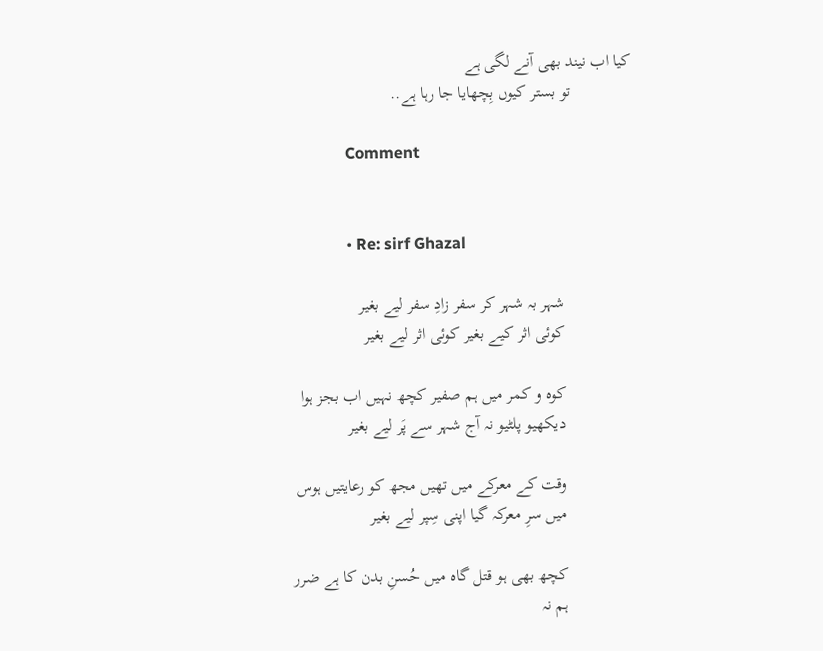کیا اب نیند بھی آنے لگی ہے
              تو بستر کیوں بِچھایا جا رہا ہے..

              Comment


              • Re: sirf Ghazal

                شہر بہ شہر کر سفر زادِ سفر لیے بغیر
                کوئی اثر کیے بغیر کوئی اثر لیے بغیر

                کوہ و کمر میں ہم صفیر کچھ نہیں اب بجز ہوا
                دیکھیو پلٹیو نہ آج شہر سے پَر لیے بغیر

                وقت کے معرکے میں تھیں مجھ کو رعایتیں ہوس
                میں سرِ معرکہ گیا اپنی سِپر لیے بغیر

                کچھ بھی ہو قتل گاہ میں حُسنِ بدن کا ہے ضرر
                ہم نہ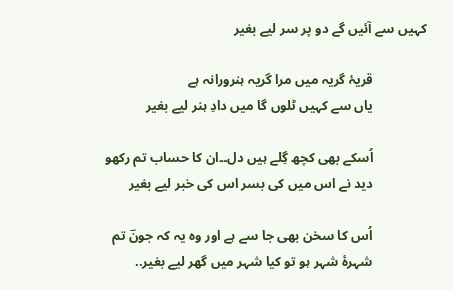کہیں سے آئیں گے دو پر سر لیے بغیر

                قریۂ گریہ میں مرا گریہ ہنرورانہ ہے
                یاں سے کہیں ٹلوں گا میں دادِ ہنر لیے بغیر

                اُسکے بھی کچھ گِلے ہیں دل۔۔ان کا حساب تم رکھو
                دید نے اس میں کی بسر اس کی خبر لیے بغیر

                اُس کا سخن بھی جا سے ہے اور وہ یہ کہ جونؔ تم
                شہرۂ شہر ہو تو کیا شہر میں گھر لیے بغیر..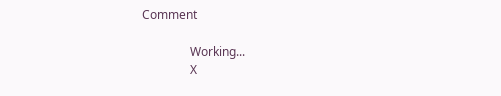Comment

                Working...
                X